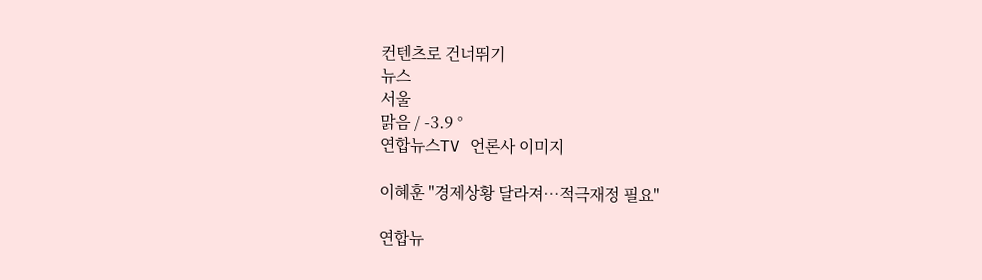컨텐츠로 건너뛰기
뉴스
서울
맑음 / -3.9 °
연합뉴스TV 언론사 이미지

이혜훈 "경제상황 달라져…적극재정 필요"

연합뉴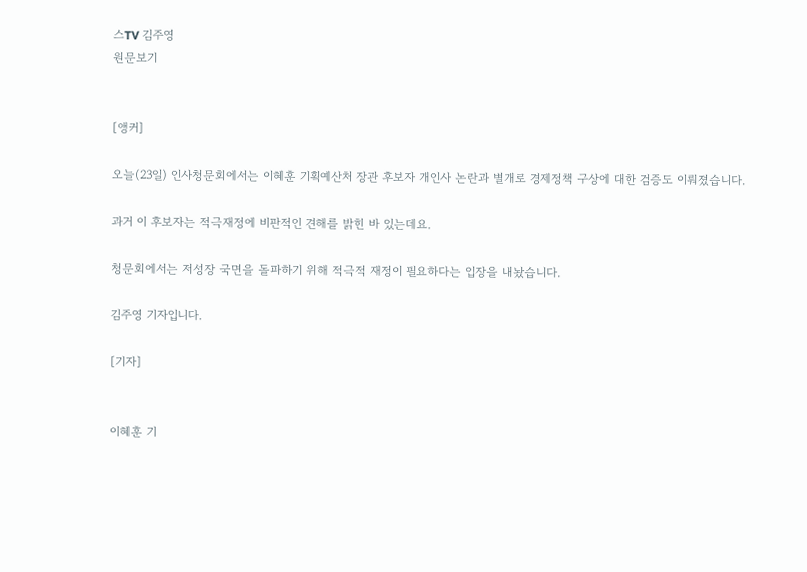스TV 김주영
원문보기


[앵커]

오늘(23일) 인사청문회에서는 이혜훈 기획예산처 장관 후보자 개인사 논란과 별개로 경제정책 구상에 대한 검증도 이뤄졌습니다.

과거 이 후보자는 적극재정에 비판적인 견해를 밝힌 바 있는데요.

청문회에서는 저성장 국면을 돌파하기 위해 적극적 재정이 필요하다는 입장을 내놨습니다.

김주영 기자입니다.

[기자]


이혜훈 기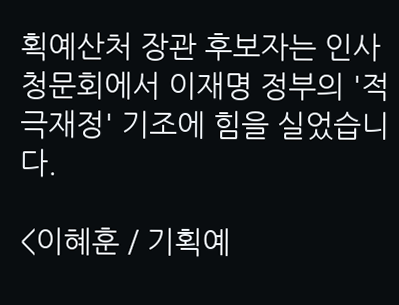획예산처 장관 후보자는 인사청문회에서 이재명 정부의 '적극재정' 기조에 힘을 실었습니다.

<이혜훈 / 기획예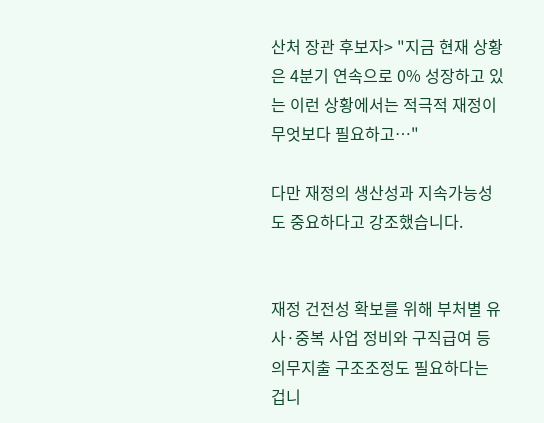산처 장관 후보자> "지금 현재 상황은 4분기 연속으로 0% 성장하고 있는 이런 상황에서는 적극적 재정이 무엇보다 필요하고…"

다만 재정의 생산성과 지속가능성도 중요하다고 강조했습니다.


재정 건전성 확보를 위해 부처별 유사·중복 사업 정비와 구직급여 등 의무지출 구조조정도 필요하다는 겁니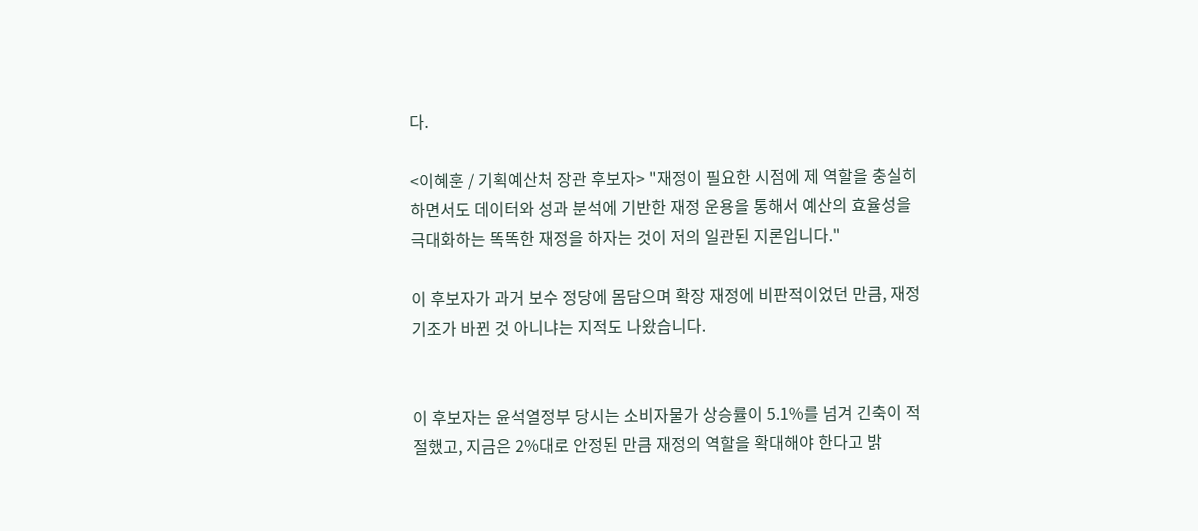다.

<이혜훈 / 기획예산처 장관 후보자> "재정이 필요한 시점에 제 역할을 충실히 하면서도 데이터와 성과 분석에 기반한 재정 운용을 통해서 예산의 효율성을 극대화하는 똑똑한 재정을 하자는 것이 저의 일관된 지론입니다."

이 후보자가 과거 보수 정당에 몸담으며 확장 재정에 비판적이었던 만큼, 재정 기조가 바뀐 것 아니냐는 지적도 나왔습니다.


이 후보자는 윤석열정부 당시는 소비자물가 상승률이 5.1%를 넘겨 긴축이 적절했고, 지금은 2%대로 안정된 만큼 재정의 역할을 확대해야 한다고 밝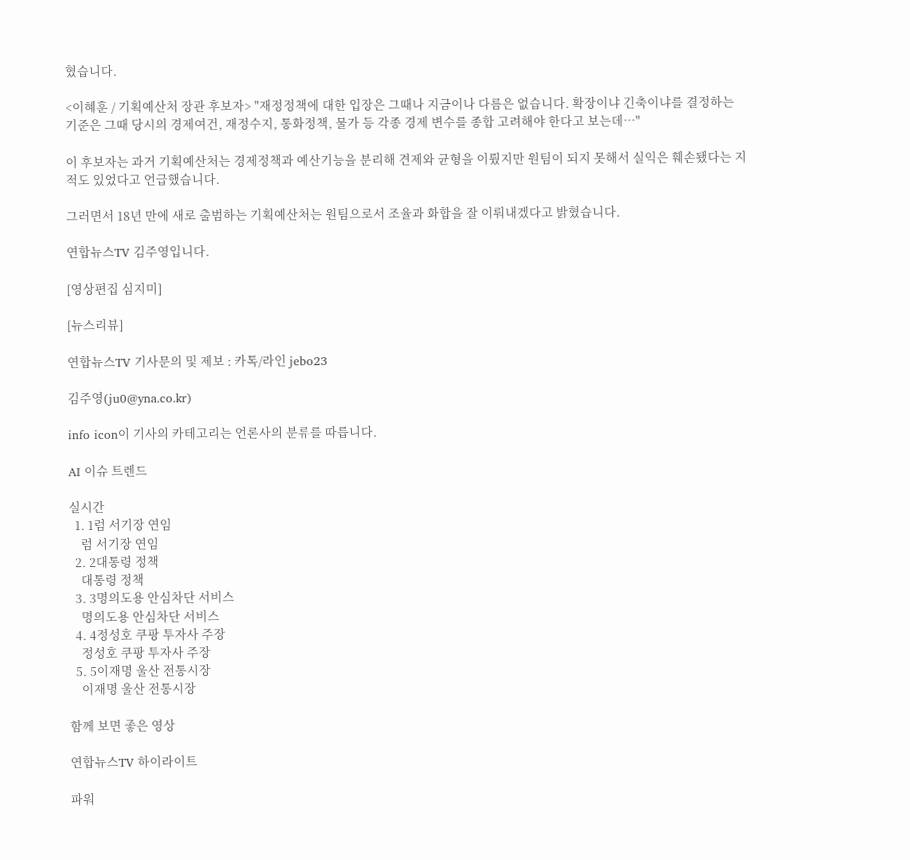혔습니다.

<이혜훈 / 기획예산처 장관 후보자> "재정정책에 대한 입장은 그때나 지금이나 다름은 없습니다. 확장이냐 긴축이냐를 결정하는 기준은 그때 당시의 경제여건, 재정수지, 통화정책, 물가 등 각종 경제 변수를 종합 고려해야 한다고 보는데…"

이 후보자는 과거 기획예산처는 경제정책과 예산기능을 분리해 견제와 균형을 이뤘지만 원팀이 되지 못해서 실익은 훼손됐다는 지적도 있었다고 언급했습니다.

그러면서 18년 만에 새로 출범하는 기획예산처는 원팀으로서 조율과 화합을 잘 이뤄내겠다고 밝혔습니다.

연합뉴스TV 김주영입니다.

[영상편집 심지미]

[뉴스리뷰]

연합뉴스TV 기사문의 및 제보 : 카톡/라인 jebo23

김주영(ju0@yna.co.kr)

info icon이 기사의 카테고리는 언론사의 분류를 따릅니다.

AI 이슈 트렌드

실시간
  1. 1럼 서기장 연임
    럼 서기장 연임
  2. 2대통령 정책
    대통령 정책
  3. 3명의도용 안심차단 서비스
    명의도용 안심차단 서비스
  4. 4정성호 쿠팡 투자사 주장
    정성호 쿠팡 투자사 주장
  5. 5이재명 울산 전통시장
    이재명 울산 전통시장

함께 보면 좋은 영상

연합뉴스TV 하이라이트

파워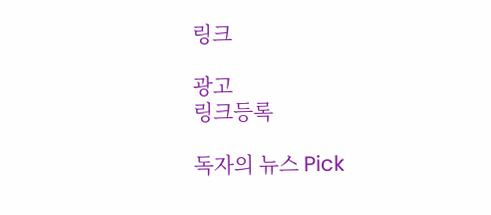링크

광고
링크등록

독자의 뉴스 Pick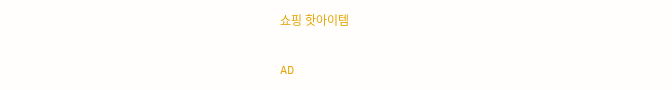쇼핑 핫아이템

AD